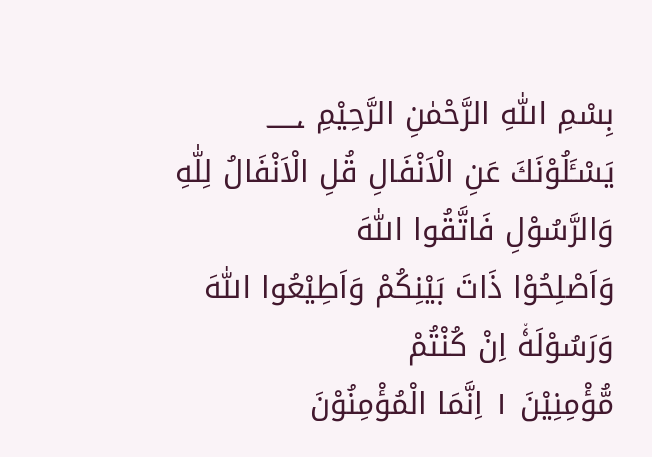بِسْمِ اللّٰهِ الرَّحْمٰنِ الرَّحِيْمِ ؀
يَسْـَٔلُوْنَكَ عَنِ الْاَنْفَالِ قُلِ الْاَنْفَالُ لِلّٰهِ وَالرَّسُوْلِ فَاتَّقُوا اللّٰهَ
وَاَصْلِحُوْا ذَاتَ بَيْنِكُمْ وَاَطِيْعُوا اللّٰهَ وَرَسُوْلَهٗ٘ اِنْ كُنْتُمْ
مُّؤْمِنِيْنَ ١ اِنَّمَا الْمُؤْمِنُوْنَ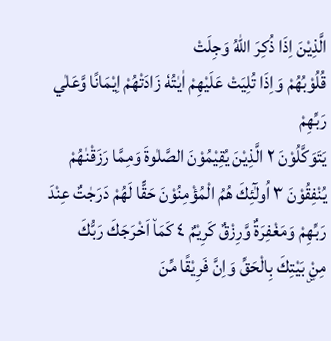الَّذِيْنَ اِذَا ذُكِرَ اللّٰهُ وَجِلَتْ
قُلُوْبُهُمْ وَاِذَا تُلِيَتْ عَلَيْهِمْ اٰيٰتُهٗ زَادَتْهُمْ اِيْمَانًا وَّعَلٰي رَبِّهِمْ
يَتَوَكَّلُوْنَ ٢ الَّذِيْنَ يُقِيْمُوْنَ الصَّلٰوةَ وَمِمَّا رَزَقْنٰهُمْ
يُنْفِقُوْنَ ٣ اُولٰٓئِكَ هُمُ الْمُؤْمِنُوْنَ حَقًّا لَهُمْ دَرَجٰتٌ عِنْدَ
رَبِّهِمْ وَمَغْفِرَةٌ وَّرِزْقٌ كَرِيْمٌ ٤ كَمَا٘ اَخْرَجَكَ رَبُّكَ
مِنْۣ بَيْتِكَ بِالْحَقِّ وَاِنَّ فَرِيْقًا مِّنَ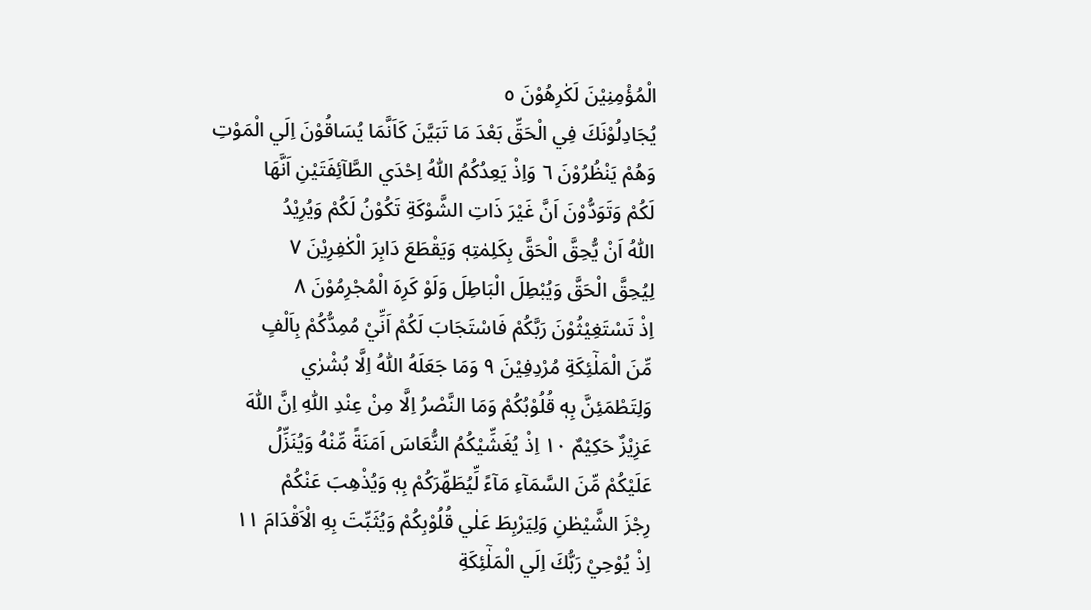الْمُؤْمِنِيْنَ لَكٰرِهُوْنَ ٥
يُجَادِلُوْنَكَ فِي الْحَقِّ بَعْدَ مَا تَبَيَّنَ كَاَنَّمَا يُسَاقُوْنَ اِلَي الْمَوْتِ
وَهُمْ يَنْظُرُوْنَ ٦ وَاِذْ يَعِدُكُمُ اللّٰهُ اِحْدَي الطَّآئِفَتَيْنِ اَنَّهَا
لَكُمْ وَتَوَدُّوْنَ اَنَّ غَيْرَ ذَاتِ الشَّوْكَةِ تَكُوْنُ لَكُمْ وَيُرِيْدُ
اللّٰهُ اَنْ يُّحِقَّ الْحَقَّ بِكَلِمٰتِهٖ وَيَقْطَعَ دَابِرَ الْكٰفِرِيْنَ ٧
لِيُحِقَّ الْحَقَّ وَيُبْطِلَ الْبَاطِلَ وَلَوْ كَرِهَ الْمُجْرِمُوْنَ ٨
اِذْ تَسْتَغِيْثُوْنَ رَبَّكُمْ فَاسْتَجَابَ لَكُمْ اَنِّيْ مُمِدُّكُمْ بِاَلْفٍ
مِّنَ الْمَلٰٓئِكَةِ مُرْدِفِيْنَ ٩ وَمَا جَعَلَهُ اللّٰهُ اِلَّا بُشْرٰي
وَلِتَطْمَئِنَّ بِهٖ قُلُوْبُكُمْ وَمَا النَّصْرُ اِلَّا مِنْ عِنْدِ اللّٰهِ اِنَّ اللّٰهَ
عَزِيْزٌ حَكِيْمٌ ١٠ اِذْ يُغَشِّيْكُمُ النُّعَاسَ اَمَنَةً مِّنْهُ وَيُنَزِّلُ
عَلَيْكُمْ مِّنَ السَّمَآءِ مَآءً لِّيُطَهِّرَكُمْ بِهٖ وَيُذْهِبَ عَنْكُمْ
رِجْزَ الشَّيْطٰنِ وَلِيَرْبِطَ عَلٰي قُلُوْبِكُمْ وَيُثَبِّتَ بِهِ الْاَقْدَامَ ١١
اِذْ يُوْحِيْ رَبُّكَ اِلَي الْمَلٰٓئِكَةِ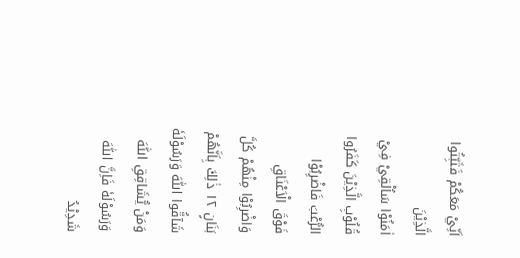اَنِّيْ مَعَكُمْ فَثَبِّتُوا الَّذِيْنَ
اٰمَنُوْا سَاُلْقِيْ فِيْ قُلُوْبِ الَّذِيْنَ كَفَرُوا الرُّعْبَ فَاضْرِبُوْا
فَوْقَ الْاَعْنَاقِ وَاضْرِبُوْا مِنْهُمْ كُلَّ بَنَانٍ ١٢ ذٰلِكَ بِاَنَّهُمْ
شَآقُّوا اللّٰهَ وَرَسُوْلَهٗ وَمَنْ يُّشَاقِقِ اللّٰهَ وَرَسُوْلَهٗ فَاِنَّ اللّٰهَ
شَدِيْدُ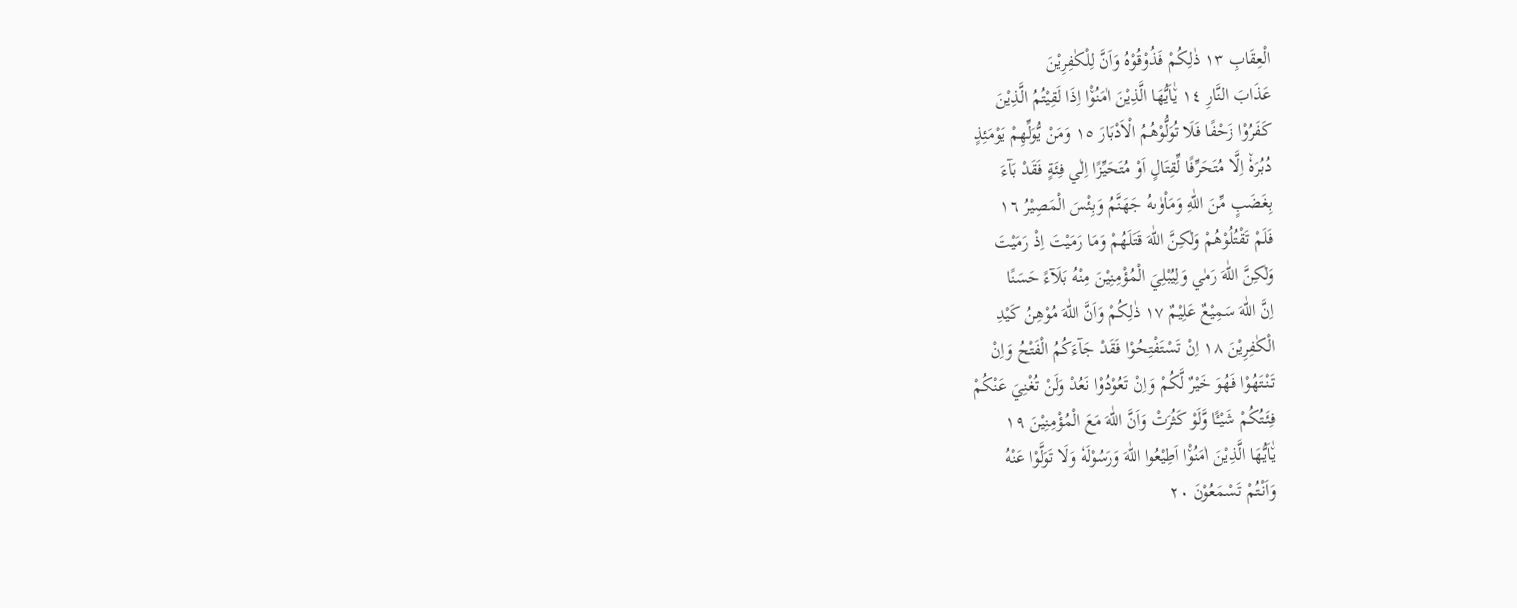الْعِقَابِ ١٣ ذٰلِكُمْ فَذُوْقُوْهُ وَاَنَّ لِلْكٰفِرِيْنَ
عَذَابَ النَّارِ ١٤ يٰ٘اَيُّهَا الَّذِيْنَ اٰمَنُوْ٘ا اِذَا لَقِيْتُمُ الَّذِيْنَ
كَفَرُوْا زَحْفًا فَلَا تُوَلُّوْهُمُ الْاَدْبَارَ ١٥ وَمَنْ يُّوَلِّهِمْ يَوْمَئِذٍ
دُبُرَهٗ٘ اِلَّا مُتَحَرِّفًا لِّقِتَالٍ اَوْ مُتَحَيِّزًا اِلٰي فِئَةٍ فَقَدْ بَآءَ
بِغَضَبٍ مِّنَ اللّٰهِ وَمَاْوٰىهُ جَهَنَّمُ وَبِئْسَ الْمَصِيْرُ ١٦
فَلَمْ تَقْتُلُوْهُمْ وَلٰكِنَّ اللّٰهَ قَتَلَهُمْ وَمَا رَمَيْتَ اِذْ رَمَيْتَ
وَلٰكِنَّ اللّٰهَ رَمٰي وَلِيُبْلِيَ الْمُؤْمِنِيْنَ مِنْهُ بَلَآءً حَسَنًا
اِنَّ اللّٰهَ سَمِيْعٌ عَلِيْمٌ ١٧ ذٰلِكُمْ وَاَنَّ اللّٰهَ مُوْهِنُ كَيْدِ
الْكٰفِرِيْنَ ١٨ اِنْ تَسْتَفْتِحُوْا فَقَدْ جَآءَكُمُ الْفَتْحُ وَاِنْ
تَنْتَهُوْا فَهُوَ خَيْرٌ لَّكُمْ وَاِنْ تَعُوْدُوْا نَعُدْ وَلَنْ تُغْنِيَ عَنْكُمْ
فِئَتُكُمْ شَيْـًٔا وَّلَوْ كَثُرَتْ وَاَنَّ اللّٰهَ مَعَ الْمُؤْمِنِيْنَ ١٩
يٰ٘اَيُّهَا الَّذِيْنَ اٰمَنُوْ٘ا اَطِيْعُوا اللّٰهَ وَرَسُوْلَهٗ وَلَا تَوَلَّوْا عَنْهُ
وَاَنْتُمْ تَسْمَعُوْنَ ٢٠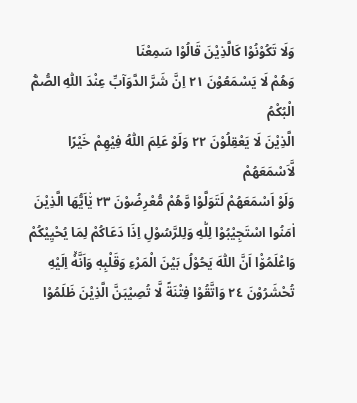وَلَا تَكُوْنُوْا كَالَّذِيْنَ قَالُوْا سَمِعْنَا
وَهُمْ لَا يَسْمَعُوْنَ ٢١ اِنَّ شَرَّ الدَّوَآبِّ عِنْدَ اللّٰهِ الصُّمُّ الْبُكْمُ
الَّذِيْنَ لَا يَعْقِلُوْنَ ٢٢ وَلَوْ عَلِمَ اللّٰهُ فِيْهِمْ خَيْرًا لَّاَسْمَعَهُمْ
وَلَوْ اَسْمَعَهُمْ لَتَوَلَّوْا وَّهُمْ مُّعْرِضُوْنَ ٢٣ يٰ٘اَيُّهَا الَّذِيْنَ
اٰمَنُوا اسْتَجِيْبُوْا لِلّٰهِ وَلِلرَّسُوْلِ اِذَا دَعَاكُمْ لِمَا يُحْيِيْكُمْ
وَاعْلَمُوْ٘ا اَنَّ اللّٰهَ يَحُوْلُ بَيْنَ الْمَرْءِ وَقَلْبِهٖ وَاَنَّهٗ٘ اِلَيْهِ
تُحْشَرُوْنَ ٢٤ وَاتَّقُوْا فِتْنَةً لَّا تُصِيْبَنَّ الَّذِيْنَ ظَلَمُوْا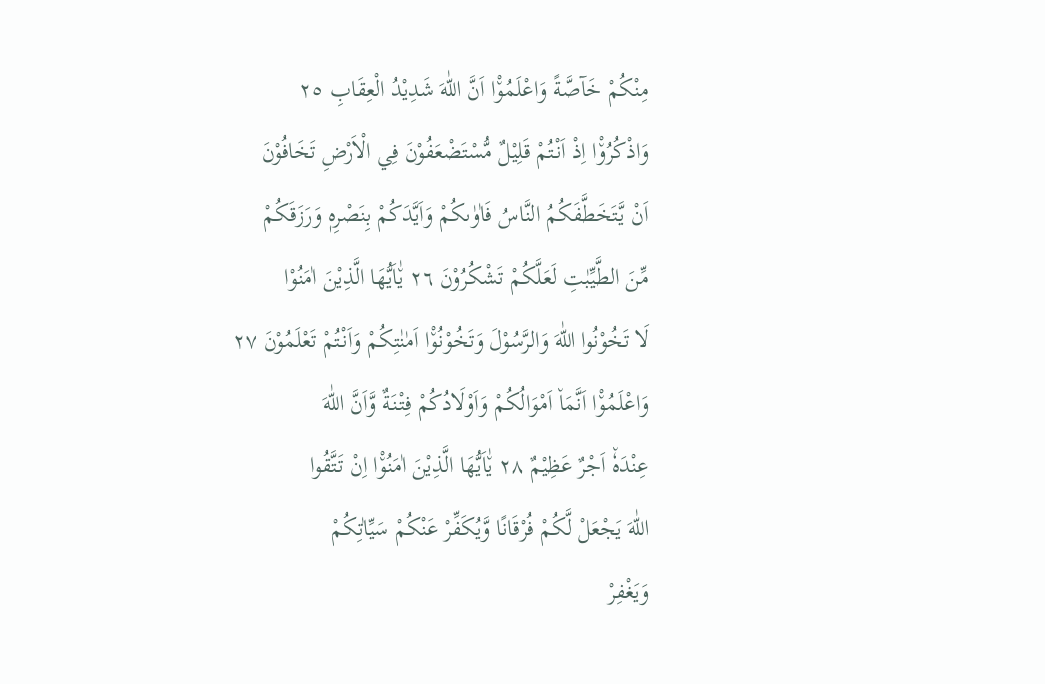مِنْكُمْ خَآصَّةً وَاعْلَمُوْ٘ا اَنَّ اللّٰهَ شَدِيْدُ الْعِقَابِ ٢٥
وَاذْكُرُوْ٘ا اِذْ اَنْتُمْ قَلِيْلٌ مُّسْتَضْعَفُوْنَ فِي الْاَرْضِ تَخَافُوْنَ
اَنْ يَّتَخَطَّفَكُمُ النَّاسُ فَاٰوٰىكُمْ وَاَيَّدَكُمْ بِنَصْرِهٖ وَرَزَقَكُمْ
مِّنَ الطَّيِّبٰتِ لَعَلَّكُمْ تَشْكُرُوْنَ ٢٦ يٰ٘اَيُّهَا الَّذِيْنَ اٰمَنُوْا
لَا تَخُوْنُوا اللّٰهَ وَالرَّسُوْلَ وَتَخُوْنُوْ٘ا اَمٰنٰتِكُمْ وَاَنْتُمْ تَعْلَمُوْنَ ٢٧
وَاعْلَمُوْ٘ا اَنَّمَا٘ اَمْوَالُكُمْ وَاَوْلَادُكُمْ فِتْنَةٌ وَّاَنَّ اللّٰهَ
عِنْدَهٗ٘ اَجْرٌ عَظِيْمٌ ٢٨ يٰ٘اَيُّهَا الَّذِيْنَ اٰمَنُوْ٘ا اِنْ تَتَّقُوا
اللّٰهَ يَجْعَلْ لَّكُمْ فُرْقَانًا وَّيُكَفِّرْ عَنْكُمْ سَيِّاٰتِكُمْ
وَيَغْفِرْ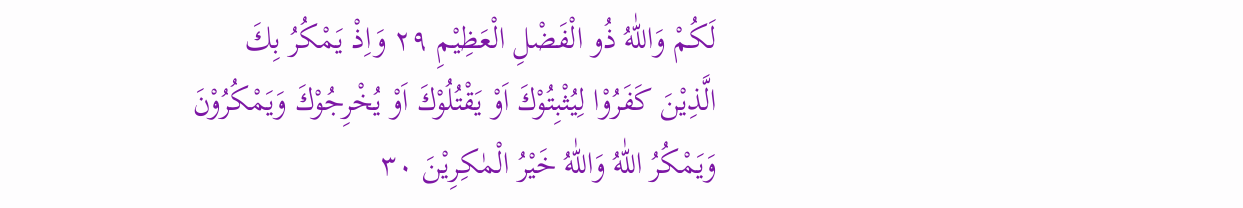لَكُمْ وَاللّٰهُ ذُو الْفَضْلِ الْعَظِيْمِ ٢٩ وَاِذْ يَمْكُرُ بِكَ
الَّذِيْنَ كَفَرُوْا لِيُثْبِتُوْكَ اَوْ يَقْتُلُوْكَ اَوْ يُخْرِجُوْكَ وَيَمْكُرُوْنَ
وَيَمْكُرُ اللّٰهُ وَاللّٰهُ خَيْرُ الْمٰكِرِيْنَ ٣٠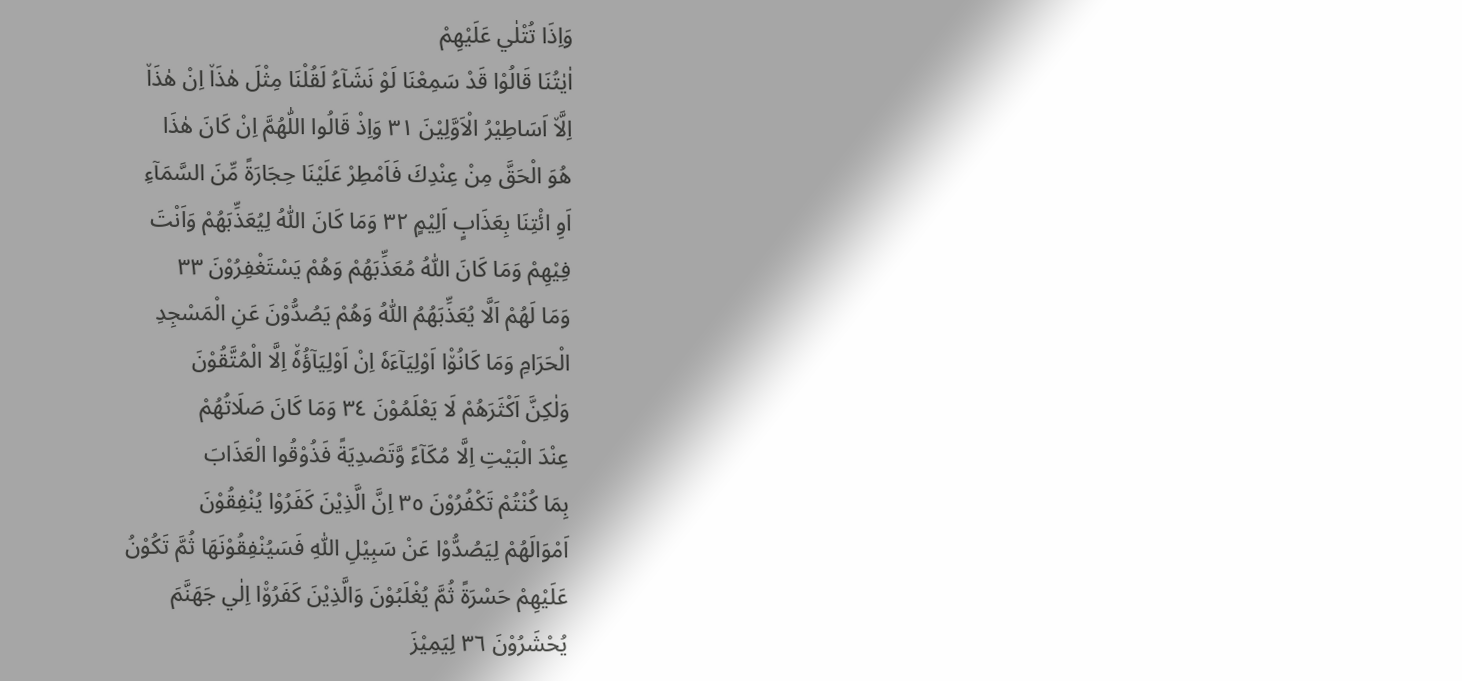وَاِذَا تُتْلٰي عَلَيْهِمْ
اٰيٰتُنَا قَالُوْا قَدْ سَمِعْنَا لَوْ نَشَآءُ لَقُلْنَا مِثْلَ هٰذَا٘ اِنْ هٰذَا٘
اِلَّا٘ اَسَاطِيْرُ الْاَوَّلِيْنَ ٣١ وَاِذْ قَالُوا اللّٰهُمَّ اِنْ كَانَ هٰذَا
هُوَ الْحَقَّ مِنْ عِنْدِكَ فَاَمْطِرْ عَلَيْنَا حِجَارَةً مِّنَ السَّمَآءِ
اَوِ ائْتِنَا بِعَذَابٍ اَلِيْمٍ ٣٢ وَمَا كَانَ اللّٰهُ لِيُعَذِّبَهُمْ وَاَنْتَ
فِيْهِمْ وَمَا كَانَ اللّٰهُ مُعَذِّبَهُمْ وَهُمْ يَسْتَغْفِرُوْنَ ٣٣
وَمَا لَهُمْ اَلَّا يُعَذِّبَهُمُ اللّٰهُ وَهُمْ يَصُدُّوْنَ عَنِ الْمَسْجِدِ
الْحَرَامِ وَمَا كَانُوْ٘ا اَوْلِيَآءَهٗ اِنْ اَوْلِيَآؤُهٗ٘ اِلَّا الْمُتَّقُوْنَ
وَلٰكِنَّ اَكْثَرَهُمْ لَا يَعْلَمُوْنَ ٣٤ وَمَا كَانَ صَلَاتُهُمْ
عِنْدَ الْبَيْتِ اِلَّا مُكَآءً وَّتَصْدِيَةً فَذُوْقُوا الْعَذَابَ
بِمَا كُنْتُمْ تَكْفُرُوْنَ ٣٥ اِنَّ الَّذِيْنَ كَفَرُوْا يُنْفِقُوْنَ
اَمْوَالَهُمْ لِيَصُدُّوْا عَنْ سَبِيْلِ اللّٰهِ فَسَيُنْفِقُوْنَهَا ثُمَّ تَكُوْنُ
عَلَيْهِمْ حَسْرَةً ثُمَّ يُغْلَبُوْنَ وَالَّذِيْنَ كَفَرُوْ٘ا اِلٰي جَهَنَّمَ
يُحْشَرُوْنَ ٣٦ لِيَمِيْزَ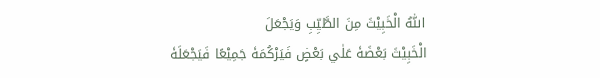اللّٰهُ الْخَبِيْثَ مِنَ الطَّيِّبِ وَيَجْعَلَ
الْخَبِيْثَ بَعْضَهٗ عَلٰي بَعْضٍ فَيَرْكُمَهٗ جَمِيْعًا فَيَجْعَلَهٗ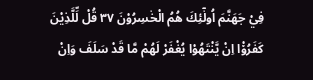فِيْ جَهَنَّمَ اُولٰٓئِكَ هُمُ الْخٰسِرُوْنَ ٣٧ قُلْ لِّلَّذِيْنَ
كَفَرُوْ٘ا اِنْ يَّنْتَهُوْا يُغْفَرْ لَهُمْ مَّا قَدْ سَلَفَ وَاِنْ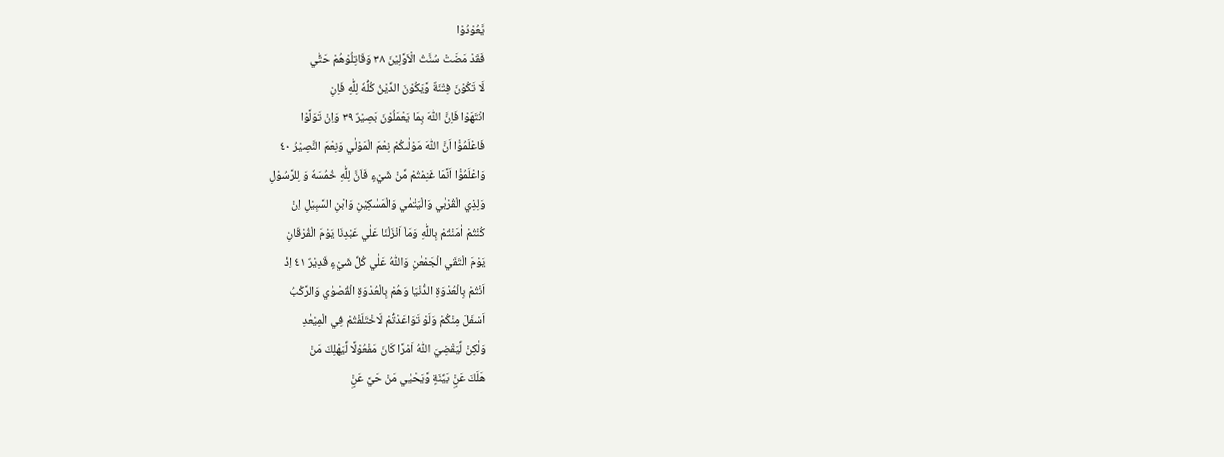يَّعُوْدُوْا
فَقَدْ مَضَتْ سُنَّتُ الْاَوَّلِيْنَ ٣٨ وَقَاتِلُوْهُمْ حَتّٰي
لَا تَكُوْنَ فِتْنَةٌ وَّيَكُوْنَ الدِّيْنُ كُلُّهٗ لِلّٰهِ فَاِنِ
انْتَهَوْا فَاِنَّ اللّٰهَ بِمَا يَعْمَلُوْنَ بَصِيْرٌ ٣٩ وَاِنْ تَوَلَّوْا
فَاعْلَمُوْ٘ا اَنَّ اللّٰهَ مَوْلٰىكُمْ نِعْمَ الْمَوْلٰي وَنِعْمَ النَّصِيْرُ ٤٠
وَاعْلَمُوْ٘ا اَنَّمَا غَنِمْتُمْ مِّنْ شَيْءٍ فَاَنَّ لِلّٰهِ خُمُسَهٗ وَ لِلرَّسُوْلِ
وَلِذِي الْقُرْبٰي وَالْيَتٰمٰي وَالْمَسٰكِيْنِ وَابْنِ السَّبِيْلِ اِنْ
كُنْتُمْ اٰمَنْتُمْ بِاللّٰهِ وَمَا٘ اَنْزَلْنَا عَلٰي عَبْدِنَا يَوْمَ الْفُرْقَانِ
يَوْمَ الْتَقَي الْجَمْعٰنِ وَاللّٰهُ عَلٰي كُلِّ شَيْءٍ قَدِيْرٌ ٤١ اِذْ
اَنْتُمْ بِالْعُدْوَةِ الدُّنْيَا وَهُمْ بِالْعُدْوَةِ الْقُصْوٰي وَالرَّكْبُ
اَسْفَلَ مِنْكُمْ وَلَوْ تَوَاعَدْتُّمْ لَاخْتَلَفْتُمْ فِي الْمِيْعٰدِ
وَلٰكِنْ لِّيَقْضِيَ اللّٰهُ اَمْرًا كَانَ مَفْعُوْلًا لِّيَهْلِكَ مَنْ
هَلَكَ عَنْۣ بَيِّنَةٍ وَّيَحْيٰي مَنْ حَيَّ عَنْۣ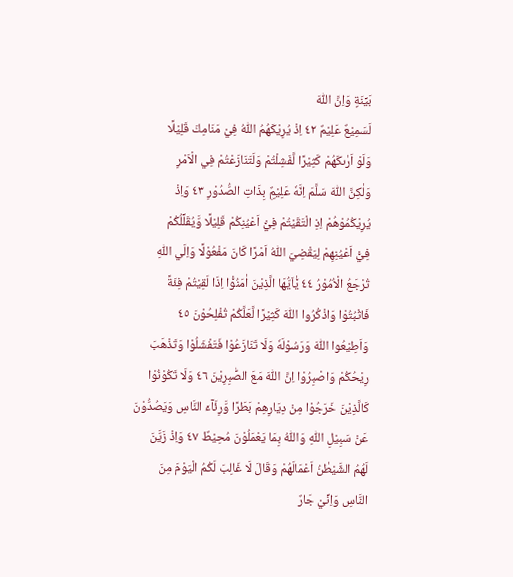بَيِّنَةٍ وَاِنَّ اللّٰهَ
لَسَمِيْعٌ عَلِيْمٌ ٤٢ اِذْ يُرِيْكَهُمُ اللّٰهُ فِيْ مَنَامِكَ قَلِيْلًا
وَلَوْ اَرٰىكَهُمْ كَثِيْرًا لَّفَشِلْتُمْ وَلَتَنَازَعْتُمْ فِي الْاَمْرِ
وَلٰكِنَّ اللّٰهَ سَلَّمَ اِنَّهٗ عَلِيْمٌۣ بِذَاتِ الصُّدُوْرِ ٤٣ وَاِذْ
يُرِيْكُمُوْهُمْ اِذِ الْتَقَيْتُمْ فِيْ٘ اَعْيُنِكُمْ قَلِيْلًا وَّيُقَلِّلُكُمْ
فِيْ٘ اَعْيُنِهِمْ لِيَقْضِيَ اللّٰهُ اَمْرًا كَانَ مَفْعُوْلًا وَاِلَي اللّٰهِ
تُرْجَعُ الْاُمُوْرُ ٤٤ يٰ٘اَيُّهَا الَّذِيْنَ اٰمَنُوْ٘ا اِذَا لَقِيْتُمْ فِئَةً
فَاثْبُتُوْا وَاذْكُرُوا اللّٰهَ كَثِيْرًا لَّعَلَّكُمْ تُفْلِحُوْنَ ٤٥
وَاَطِيْعُوا اللّٰهَ وَرَسُوْلَهٗ وَلَا تَنَازَعُوْا فَتَفْشَلُوْا وَتَذْهَبَ
رِيْحُكُمْ وَاصْبِرُوْا اِنَّ اللّٰهَ مَعَ الصّٰبِرِيْنَ ٤٦ وَلَا تَكُوْنُوْا
كَالَّذِيْنَ خَرَجُوْا مِنْ دِيَارِهِمْ بَطَرًا وَّرِئَآءَ النَّاسِ وَيَصُدُّوْنَ
عَنْ سَبِيْلِ اللّٰهِ وَاللّٰهُ بِمَا يَعْمَلُوْنَ مُحِيْطٌ ٤٧ وَاِذْ زَيَّنَ
لَهُمُ الشَّيْطٰنُ اَعْمَالَهُمْ وَقَالَ لَا غَالِبَ لَكُمُ الْيَوْمَ مِنَ
النَّاسِ وَاِنِّيْ جَارٌ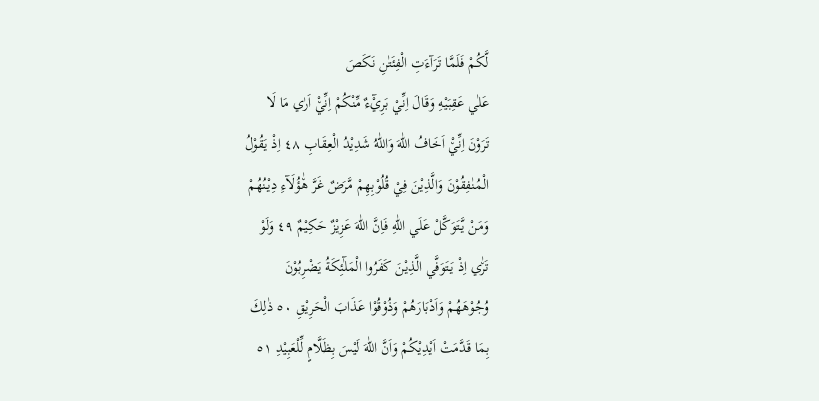لَّكُمْ فَلَمَّا تَرَآءَتِ الْفِئَتٰنِ نَكَصَ
عَلٰي عَقِبَيْهِ وَقَالَ اِنِّيْ بَرِيْٓءٌ مِّنْكُمْ اِنِّيْ٘ اَرٰي مَا لَا
تَرَوْنَ اِنِّيْ٘ اَخَافُ اللّٰهَ وَاللّٰهُ شَدِيْدُ الْعِقَابِ ٤٨ اِذْ يَقُوْلُ
الْمُنٰفِقُوْنَ وَالَّذِيْنَ فِيْ قُلُوْبِهِمْ مَّرَضٌ غَرَّ هٰ٘ؤُلَآءِ دِيْنُهُمْ
وَمَنْ يَّتَوَكَّلْ عَلَي اللّٰهِ فَاِنَّ اللّٰهَ عَزِيْزٌ حَكِيْمٌ ٤٩ وَلَوْ
تَرٰ٘ي اِذْ يَتَوَفَّي الَّذِيْنَ كَفَرُوا الْمَلٰٓئِكَةُ يَضْرِبُوْنَ
وُجُوْهَهُمْ وَاَدْبَارَهُمْ وَذُوْقُوْا عَذَابَ الْحَرِيْقِ ٥٠ ذٰلِكَ
بِمَا قَدَّمَتْ اَيْدِيْكُمْ وَاَنَّ اللّٰهَ لَيْسَ بِظَلَّامٍ لِّلْعَبِيْدِ ٥١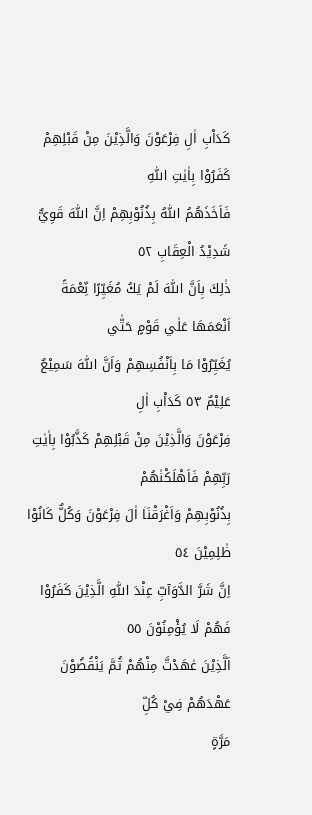كَدَاْبِ اٰلِ فِرْعَوْنَ وَالَّذِيْنَ مِنْ قَبْلِهِمْ كَفَرُوْا بِاٰيٰتِ اللّٰهِ
فَاَخَذَهُمُ اللّٰهُ بِذُنُوْبِهِمْ اِنَّ اللّٰهَ قَوِيٌّ شَدِيْدُ الْعِقَابِ ٥٢
ذٰلِكَ بِاَنَّ اللّٰهَ لَمْ يَكُ مُغَيِّرًا نِّعْمَةً اَنْعَمَهَا عَلٰي قَوْمٍ حَتّٰي
يُغَيِّرُوْا مَا بِاَنْفُسِهِمْ وَاَنَّ اللّٰهَ سَمِيْعٌ عَلِيْمٌ ٥٣ كَدَاْبِ اٰلِ
فِرْعَوْنَ وَالَّذِيْنَ مِنْ قَبْلِهِمْ كَذَّبُوْا بِاٰيٰتِ رَبِّهِمْ فَاَهْلَكْنٰهُمْ
بِذُنُوْبِهِمْ وَاَغْرَقْنَا٘ اٰلَ فِرْعَوْنَ وَكُلٌّ كَانُوْا ظٰلِمِيْنَ ٥٤
اِنَّ شَرَّ الدَّوَآبِّ عِنْدَ اللّٰهِ الَّذِيْنَ كَفَرُوْا فَهُمْ لَا يُؤْمِنُوْنَ ٥٥
اَلَّذِيْنَ عٰهَدْتَّ مِنْهُمْ ثُمَّ يَنْقُضُوْنَ عَهْدَهُمْ فِيْ كُلِّ
مَرَّةٍ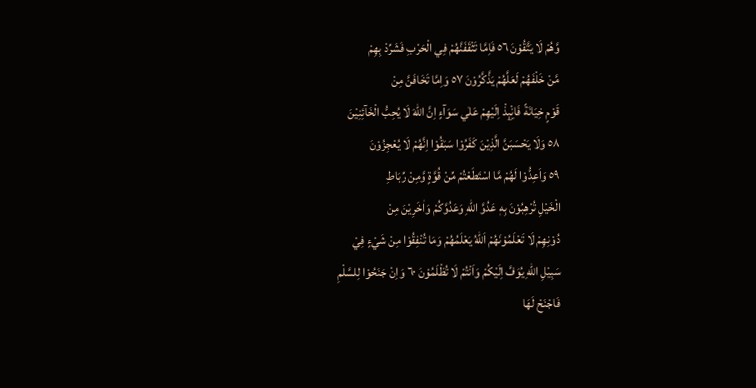وَّهُمْ لَا يَتَّقُوْنَ ٥٦ فَاِمَّا تَثْقَفَنَّهُمْ فِي الْحَرْبِ فَشَرِّدْ بِهِمْ
مَّنْ خَلْفَهُمْ لَعَلَّهُمْ يَذَّكَّرُوْنَ ٥٧ وَاِمَّا تَخَافَنَّ مِنْ
قَوْمٍ خِيَانَةً فَانْۣبِذْ اِلَيْهِمْ عَلٰي سَوَآءٍ اِنَّ اللّٰهَ لَا يُحِبُّ الْخَآئِنِيْنَ
٥٨ وَلَا يَحْسَبَنَّ الَّذِيْنَ كَفَرُوْا سَبَقُوْا اِنَّهُمْ لَا يُعْجِزُوْنَ
٥٩ وَاَعِدُّوْا لَهُمْ مَّا اسْتَطَعْتُمْ مِّنْ قُوَّةٍ وَّمِنْ رِّبَاطِ
الْخَيْلِ تُرْهِبُوْنَ بِهٖ عَدُوَّ اللّٰهِ وَعَدُوَّكُمْ وَاٰخَرِيْنَ مِنْ
دُوْنِهِمْ لَا تَعْلَمُوْنَهُمْ اَللّٰهُ يَعْلَمُهُمْ وَمَا تُنْفِقُوْا مِنْ شَيْءٍ فِيْ
سَبِيْلِ اللّٰهِ يُوَفَّ اِلَيْكُمْ وَاَنْتُمْ لَا تُظْلَمُوْنَ ٦٠ وَاِنْ جَنَحُوْا لِلسَّلْمِ
فَاجْنَحْ لَهَا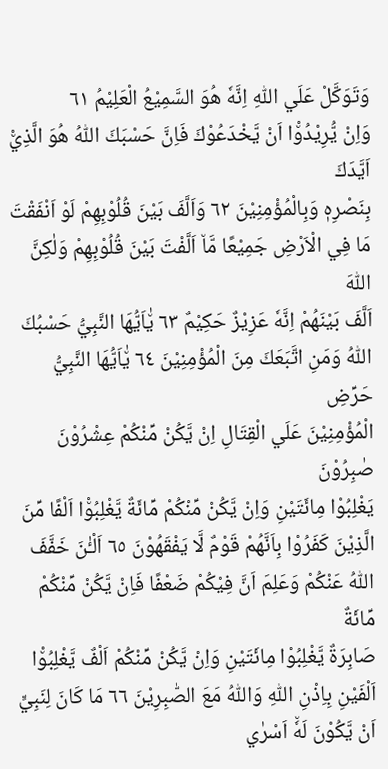وَتَوَكَّلْ عَلَي اللّٰهِ اِنَّهٗ هُوَ السَّمِيْعُ الْعَلِيْمُ ٦١
وَاِنْ يُّرِيْدُوْ٘ا اَنْ يَّخْدَعُوْكَ فَاِنَّ حَسْبَكَ اللّٰهُ هُوَ الَّذِيْ٘ اَيَّدَكَ
بِنَصْرِهٖ وَبِالْمُؤْمِنِيْنَ ٦٢ وَاَلَّفَ بَيْنَ قُلُوْبِهِمْ لَوْ اَنْفَقْتَ
مَا فِي الْاَرْضِ جَمِيْعًا مَّا٘ اَلَّفْتَ بَيْنَ قُلُوْبِهِمْ وَلٰكِنَّ اللّٰهَ
اَلَّفَ بَيْنَهُمْ اِنَّهٗ عَزِيْزٌ حَكِيْمٌ ٦٣ يٰ٘اَيُّهَا النَّبِيُّ حَسْبُكَ
اللّٰهُ وَمَنِ اتَّبَعَكَ مِنَ الْمُؤْمِنِيْنَ ٦٤ يٰ٘اَيُّهَا النَّبِيُّ حَرِّضِ
الْمُؤْمِنِيْنَ عَلَي الْقِتَالِ اِنْ يَّكُنْ مِّنْكُمْ عِشْرُوْنَ صٰبِرُوْنَ
يَغْلِبُوْا مِائَتَيْنِ وَاِنْ يَّكُنْ مِّنْكُمْ مِّائَةٌ يَّغْلِبُوْ٘ا اَلْفًا مِّنَ
الَّذِيْنَ كَفَرُوْا بِاَنَّهُمْ قَوْمٌ لَّا يَفْقَهُوْنَ ٦٥ اَلْـٰٔنَ خَفَّفَ
اللّٰهُ عَنْكُمْ وَعَلِمَ اَنَّ فِيْكُمْ ضَعْفًا فَاِنْ يَّكُنْ مِّنْكُمْ مِّائَةٌ
صَابِرَةٌ يَّغْلِبُوْا مِائَتَيْنِ وَاِنْ يَّكُنْ مِّنْكُمْ اَلْفٌ يَّغْلِبُوْ٘ا
اَلْفَيْنِ بِاِذْنِ اللّٰهِ وَاللّٰهُ مَعَ الصّٰبِرِيْنَ ٦٦ مَا كَانَ لِنَبِيٍّ
اَنْ يَّكُوْنَ لَهٗ٘ اَسْرٰي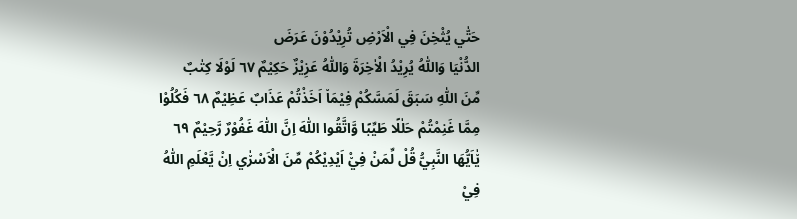حَتّٰي يُثْخِنَ فِي الْاَرْضِ تُرِيْدُوْنَ عَرَضَ
الدُّنْيَا وَاللّٰهُ يُرِيْدُ الْاٰخِرَةَ وَاللّٰهُ عَزِيْزٌ حَكِيْمٌ ٦٧ لَوْلَا كِتٰبٌ
مِّنَ اللّٰهِ سَبَقَ لَمَسَّكُمْ فِيْمَا٘ اَخَذْتُمْ عَذَابٌ عَظِيْمٌ ٦٨ فَكُلُوْا
مِمَّا غَنِمْتُمْ حَلٰلًا طَيِّبًا وَّاتَّقُوا اللّٰهَ اِنَّ اللّٰهَ غَفُوْرٌ رَّحِيْمٌ ٦٩
يٰ٘اَيُّهَا النَّبِيُّ قُلْ لِّمَنْ فِيْ٘ اَيْدِيْكُمْ مِّنَ الْاَسْرٰ٘ي اِنْ يَّعْلَمِ اللّٰهُ
فِيْ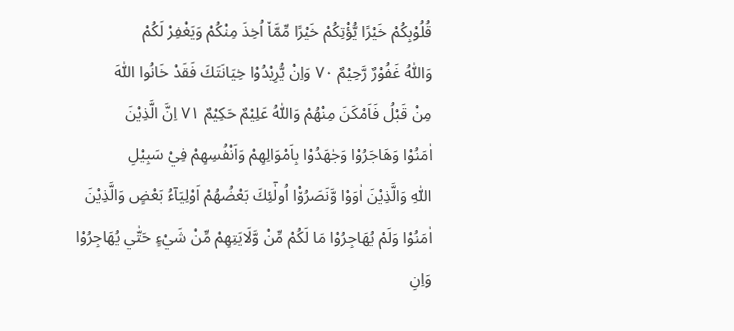قُلُوْبِكُمْ خَيْرًا يُّؤْتِكُمْ خَيْرًا مِّمَّا٘ اُخِذَ مِنْكُمْ وَيَغْفِرْ لَكُمْ
وَاللّٰهُ غَفُوْرٌ رَّحِيْمٌ ٧٠ وَاِنْ يُّرِيْدُوْا خِيَانَتَكَ فَقَدْ خَانُوا اللّٰهَ
مِنْ قَبْلُ فَاَمْكَنَ مِنْهُمْ وَاللّٰهُ عَلِيْمٌ حَكِيْمٌ ٧١ اِنَّ الَّذِيْنَ
اٰمَنُوْا وَهَاجَرُوْا وَجٰهَدُوْا بِاَمْوَالِهِمْ وَاَنْفُسِهِمْ فِيْ سَبِيْلِ
اللّٰهِ وَالَّذِيْنَ اٰوَوْا وَّنَصَرُوْ٘ا اُولٰٓئِكَ بَعْضُهُمْ اَوْلِيَآءُ بَعْضٍ وَالَّذِيْنَ
اٰمَنُوْا وَلَمْ يُهَاجِرُوْا مَا لَكُمْ مِّنْ وَّلَايَتِهِمْ مِّنْ شَيْءٍ حَتّٰي يُهَاجِرُوْا
وَاِنِ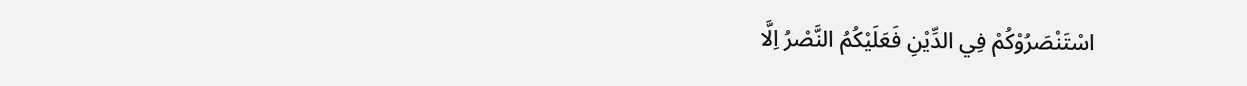اسْتَنْصَرُوْكُمْ فِي الدِّيْنِ فَعَلَيْكُمُ النَّصْرُ اِلَّا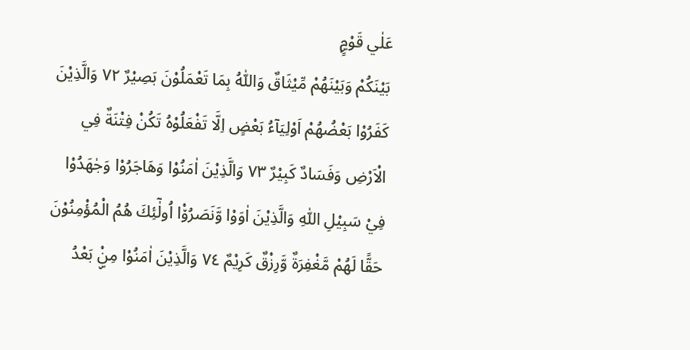عَلٰي قَوْمٍۣ
بَيْنَكُمْ وَبَيْنَهُمْ مِّيْثَاقٌ وَاللّٰهُ بِمَا تَعْمَلُوْنَ بَصِيْرٌ ٧٢ وَالَّذِيْنَ
كَفَرُوْا بَعْضُهُمْ اَوْلِيَآءُ بَعْضٍ اِلَّا تَفْعَلُوْهُ تَكُنْ فِتْنَةٌ فِي
الْاَرْضِ وَفَسَادٌ كَبِيْرٌ ٧٣ وَالَّذِيْنَ اٰمَنُوْا وَهَاجَرُوْا وَجٰهَدُوْا
فِيْ سَبِيْلِ اللّٰهِ وَالَّذِيْنَ اٰوَوْا وَّنَصَرُوْ٘ا اُولٰٓئِكَ هُمُ الْمُؤْمِنُوْنَ
حَقًّا لَهُمْ مَّغْفِرَةٌ وَّرِزْقٌ كَرِيْمٌ ٧٤ وَالَّذِيْنَ اٰمَنُوْا مِنْۣ بَعْدُ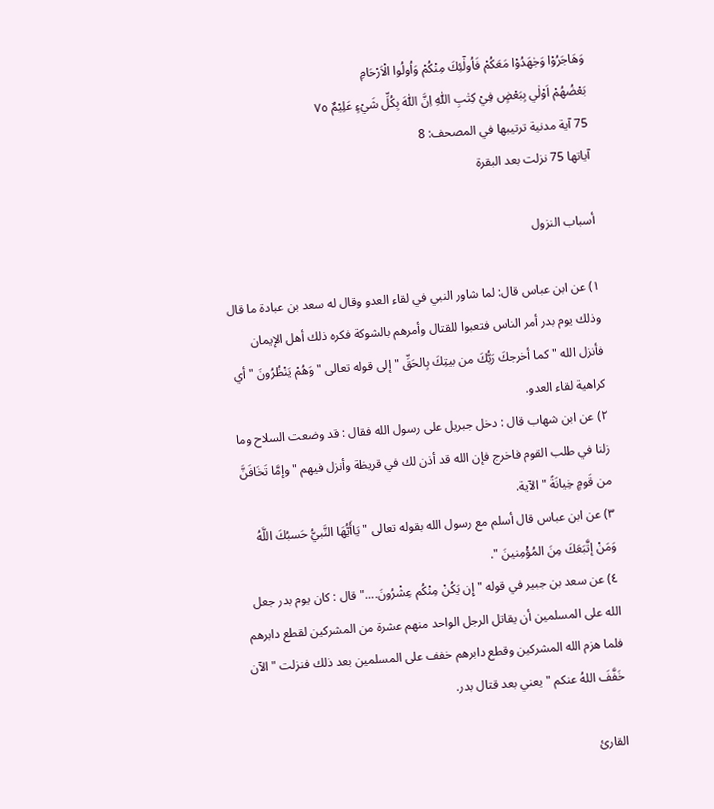وَهَاجَرُوْا وَجٰهَدُوْا مَعَكُمْ فَاُولٰٓئِكَ مِنْكُمْ وَاُولُوا الْاَرْحَامِ
بَعْضُهُمْ اَوْلٰي بِبَعْضٍ فِيْ كِتٰبِ اللّٰهِ اِنَّ اللّٰهَ بِكُلِّ شَيْءٍ عَلِيْمٌ ٧٥
75 آية مدنية ترتيبها في المصحف: 8
آياتها 75 نزلت بعد البقرة

أسباب النزول

١) عن ابن عباس قال: لما شاور النبي في لقاء العدو وقال له سعد بن عبادة ما قال وذلك يوم بدر أمر الناس فتعبوا للقتال وأمرهم بالشوكة فكره ذلك أهل الإيمان فأنزل الله " كما أخرجكَ رَبُّكَ من بيتِكَ بِالحَقِّ " إلى قوله تعالى " وَهُمْ يَنْظُرُونَ " أي كراهية لقاء العدو.
٢) عن ابن شهاب قال : دخل جبريل على رسول الله فقال : قد وضعت السلاح وما زلنا في طلب القوم فاخرج فإن الله قد أذن لك في قريظة وأنزل فيهم " وإمَّا تَخَافَنَّ من قَومٍ خِيانَةً " الآية.
٣) عن ابن عباس قال أسلم مع رسول الله بقوله تعالى " يَاأَيُّهَا النَّبيُّ حَسبُكَ اللَّهُ وَمَنْ إتَّبَعَكَ مِنَ المُؤْمِنينَ ".
٤) عن سعد بن جبير في قوله " إِن يَكُنْ مِنْكُم عِشْرُونَ...." قال : كان يوم بدر جعل الله على المسلمين أن يقاتل الرجل الواحد منهم عشرة من المشركين لقطع دابرهم فلما هزم الله المشركين وقطع دابرهم خفف على المسلمين بعد ذلك فنزلت " الآن خَفَّفَ اللهُ عنكم " يعني بعد قتال بدر.

القارئ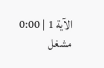الآية 1 | 0:00
مشغل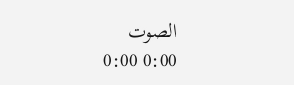الصوت
0:00 0:00